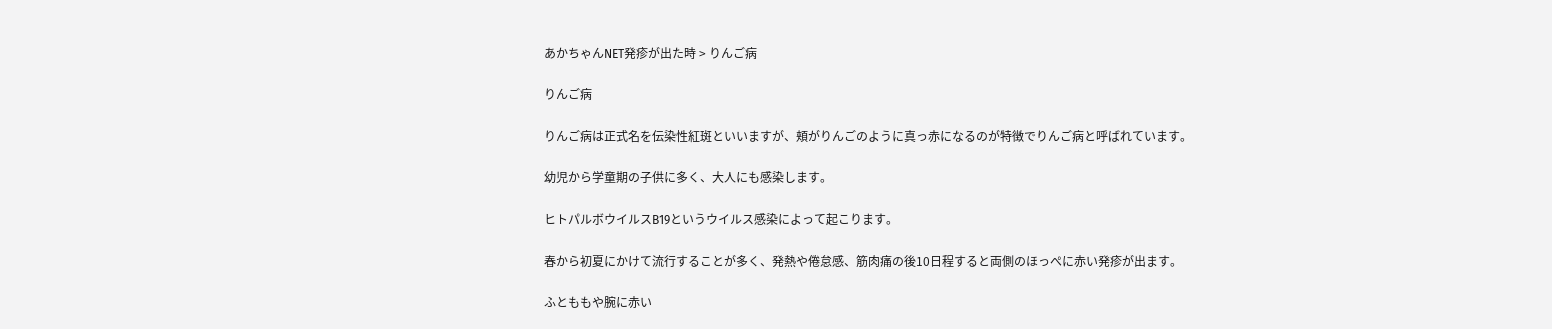あかちゃんNET発疹が出た時 > りんご病

りんご病

りんご病は正式名を伝染性紅斑といいますが、頬がりんごのように真っ赤になるのが特徴でりんご病と呼ばれています。

幼児から学童期の子供に多く、大人にも感染します。

ヒトパルボウイルスB19というウイルス感染によって起こります。

春から初夏にかけて流行することが多く、発熱や倦怠感、筋肉痛の後10日程すると両側のほっぺに赤い発疹が出ます。

ふとももや腕に赤い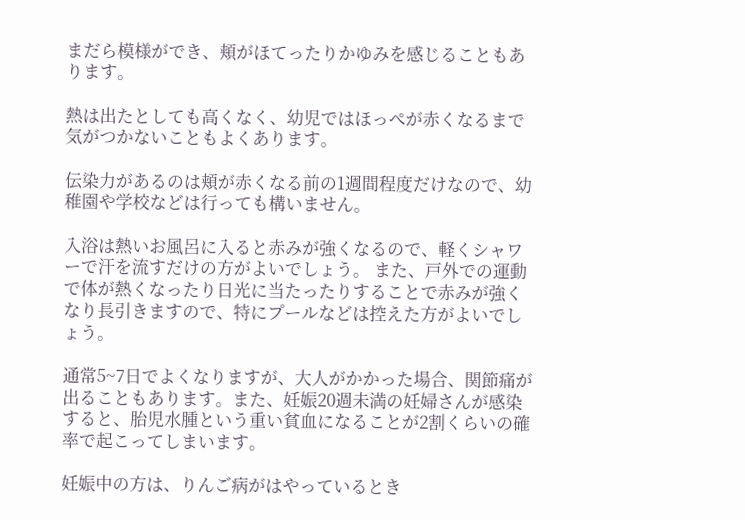まだら模様ができ、頬がほてったりかゆみを感じることもあります。

熱は出たとしても高くなく、幼児ではほっぺが赤くなるまで気がつかないこともよくあります。

伝染力があるのは頬が赤くなる前の1週間程度だけなので、幼稚園や学校などは行っても構いません。

入浴は熱いお風呂に入ると赤みが強くなるので、軽くシャワーで汗を流すだけの方がよいでしょう。 また、戸外での運動で体が熱くなったり日光に当たったりすることで赤みが強くなり長引きますので、特にプールなどは控えた方がよいでしょう。

通常5~7日でよくなりますが、大人がかかった場合、関節痛が出ることもあります。また、妊娠20週未満の妊婦さんが感染すると、胎児水腫という重い貧血になることが2割くらいの確率で起こってしまいます。

妊娠中の方は、りんご病がはやっているとき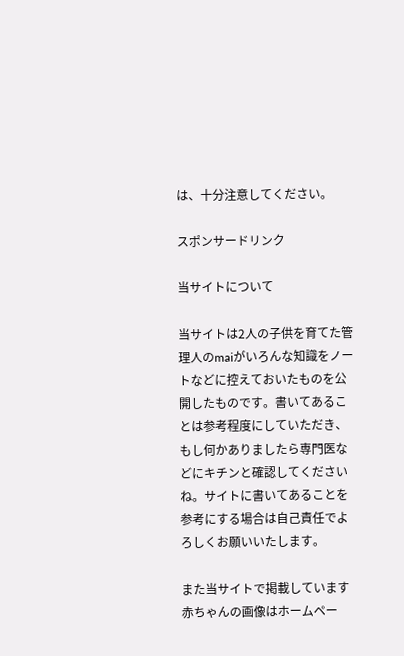は、十分注意してください。

スポンサードリンク

当サイトについて

当サイトは2人の子供を育てた管理人のmaiがいろんな知識をノートなどに控えておいたものを公開したものです。書いてあることは参考程度にしていただき、もし何かありましたら専門医などにキチンと確認してくださいね。サイトに書いてあることを参考にする場合は自己責任でよろしくお願いいたします。

また当サイトで掲載しています赤ちゃんの画像はホームペー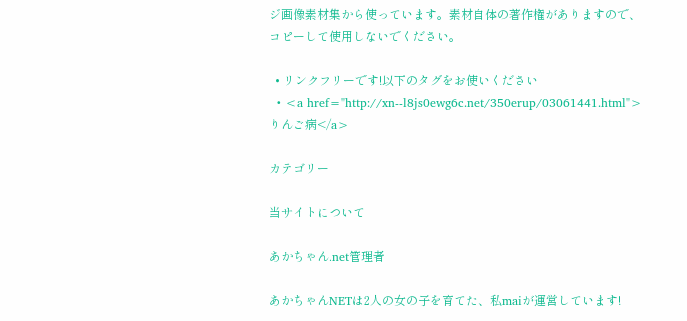ジ画像素材集から使っています。素材自体の著作権がありますので、コピーして使用しないでください。

  • リンクフリーです!以下のタグをお使いください
  • <a href="http://xn--l8js0ewg6c.net/350erup/03061441.html">りんご病</a>

カテゴリー

当サイトについて

あかちゃん.net管理者

あかちゃんNETは2人の女の子を育てた、私maiが運営しています!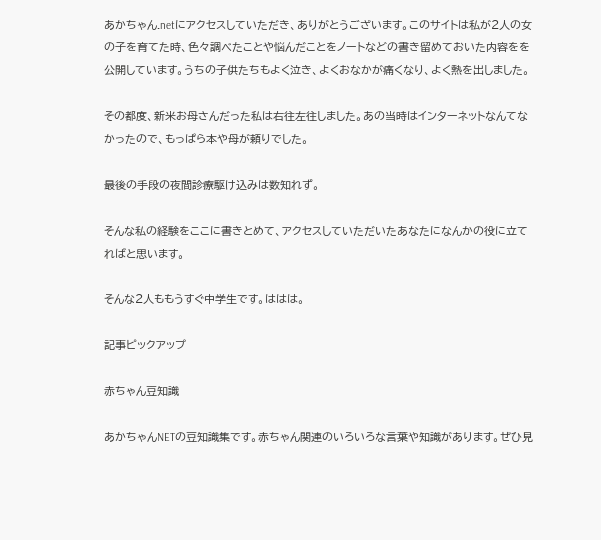あかちゃん.netにアクセスしていただき、ありがとうございます。このサイトは私が2人の女の子を育てた時、色々調べたことや悩んだことをノートなどの書き留めておいた内容をを公開しています。うちの子供たちもよく泣き、よくおなかが痛くなり、よく熱を出しました。

その都度、新米お母さんだった私は右往左往しました。あの当時はインターネットなんてなかったので、もっぱら本や母が頼りでした。

最後の手段の夜間診療駆け込みは数知れず。

そんな私の経験をここに書きとめて、アクセスしていただいたあなたになんかの役に立てればと思います。

そんな2人ももうすぐ中学生です。ははは。

記事ピックアップ

赤ちゃん豆知識

あかちゃんNETの豆知識集です。赤ちゃん関連のいろいろな言葉や知識があります。ぜひ見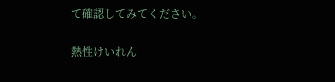て確認してみてください。

熱性けいれん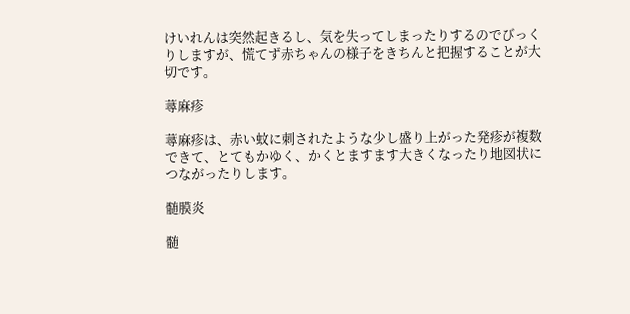けいれんは突然起きるし、気を失ってしまったりするのでびっくりしますが、慌てず赤ちゃんの様子をきちんと把握することが大切です。

蕁麻疹

蕁麻疹は、赤い蚊に刺されたような少し盛り上がった発疹が複数できて、とてもかゆく、かくとますます大きくなったり地図状につながったりします。

髄膜炎

髄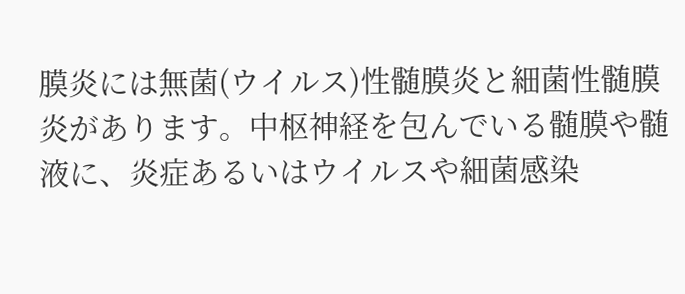膜炎には無菌(ウイルス)性髄膜炎と細菌性髄膜炎があります。中枢神経を包んでいる髄膜や髄液に、炎症あるいはウイルスや細菌感染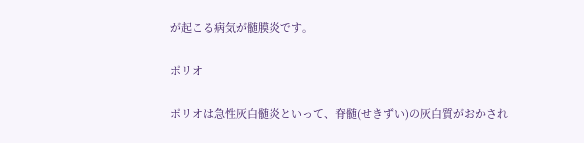が起こる病気が髄膜炎です。

ポリオ

ポリオは急性灰白髄炎といって、脊髄(せきずい)の灰白質がおかされ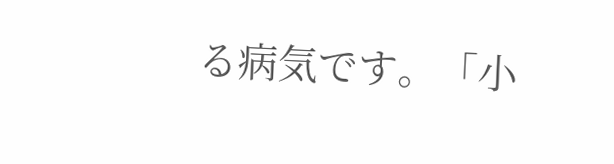る病気です。「小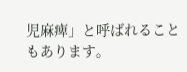児麻痺」と呼ばれることもあります。